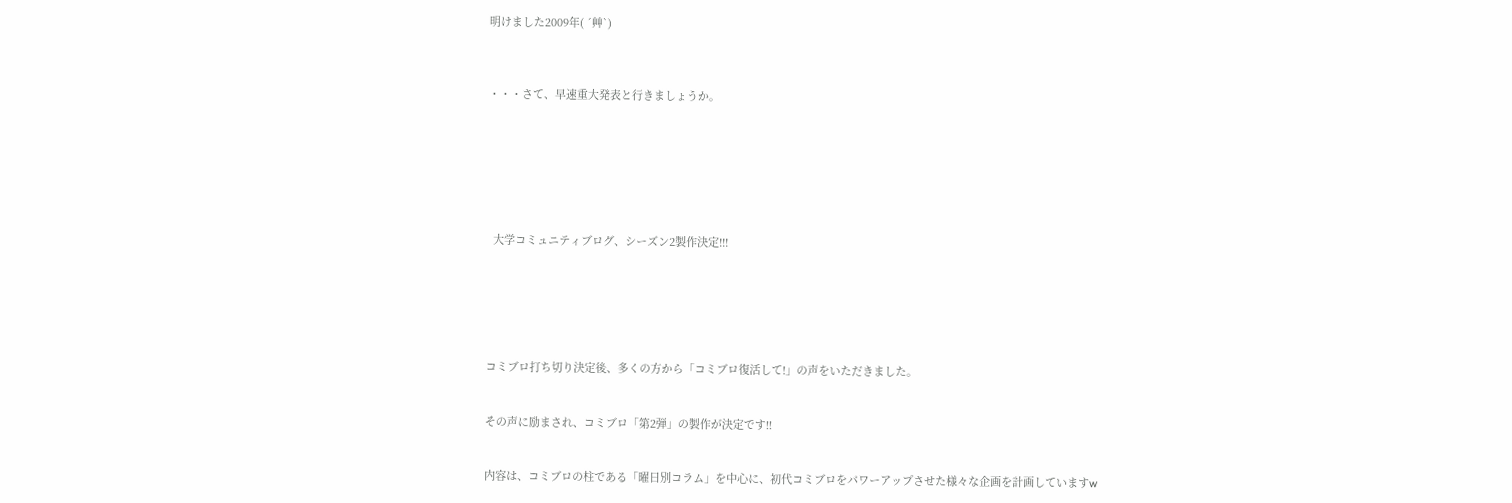明けました2009年( ´艸`)



・・・さて、早速重大発表と行きましょうか。







  大学コミュニティブログ、シーズン2製作決定!!!






コミブロ打ち切り決定後、多くの方から「コミブロ復活して!」の声をいただきました。


その声に励まされ、コミブロ「第2弾」の製作が決定です!!


内容は、コミブロの柱である「曜日別コラム」を中心に、初代コミブロをパワーアップさせた様々な企画を計画していますw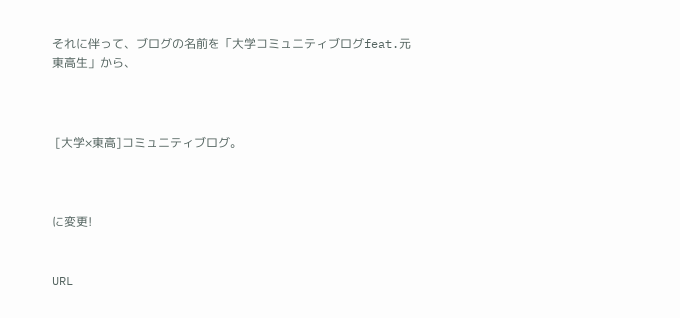それに伴って、ブログの名前を「大学コミュニティブログfeat.元東高生」から、



 [大学×東高]コミュニティブログ。



に変更!


URL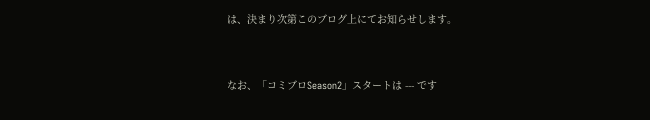は、決まり次第このブログ上にてお知らせします。


なお、「コミブロSeason2」スタートは --- です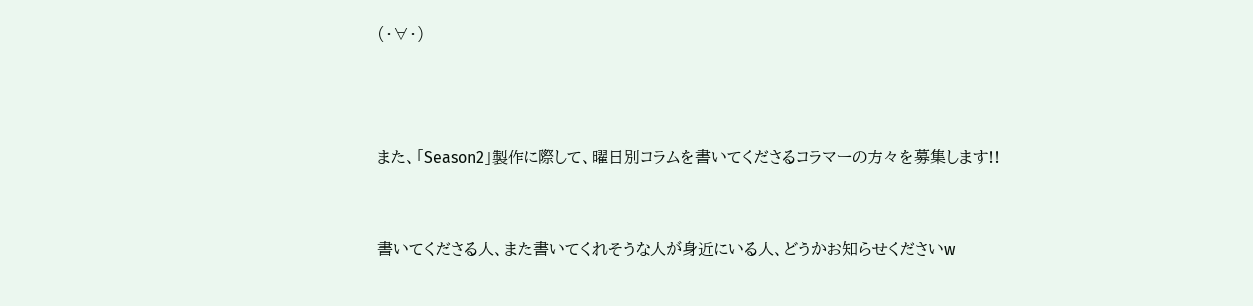(・∀・)



また、「Season2」製作に際して、曜日別コラムを書いてくださるコラマーの方々を募集します!!


書いてくださる人、また書いてくれそうな人が身近にいる人、どうかお知らせくださいw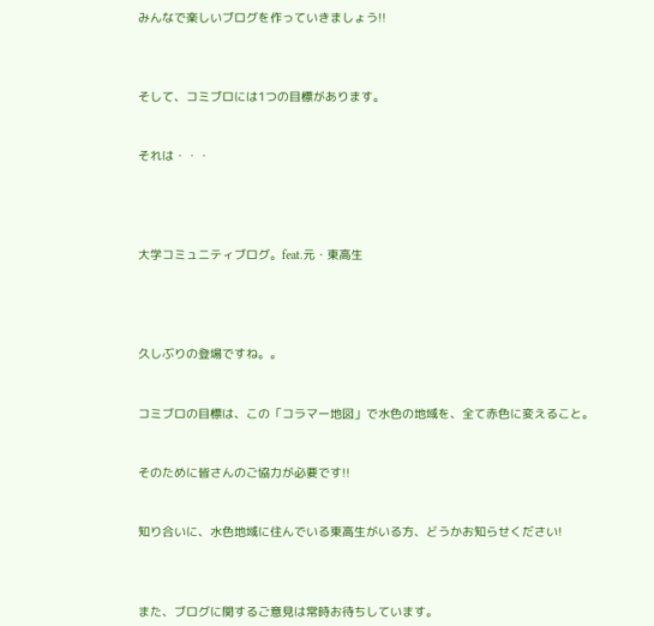みんなで楽しいブログを作っていきましょう!!



そして、コミブロには1つの目標があります。


それは・・・




大学コミュニティブログ。feat.元・東高生




久しぶりの登場ですね。。


コミブロの目標は、この「コラマー地図」で水色の地域を、全て赤色に変えること。


そのために皆さんのご協力が必要です!!


知り合いに、水色地域に住んでいる東高生がいる方、どうかお知らせください!



また、ブログに関するご意見は常時お待ちしています。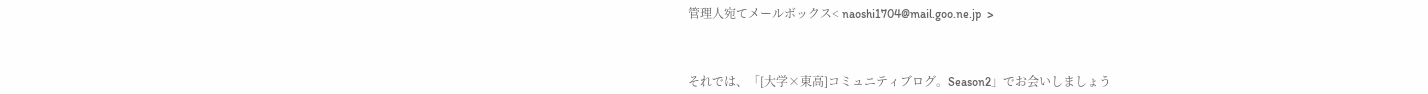管理人宛てメールボックス< naoshi1704@mail.goo.ne.jp  >



それでは、「[大学×東高]コミュニティブログ。Season2」でお会いしましょう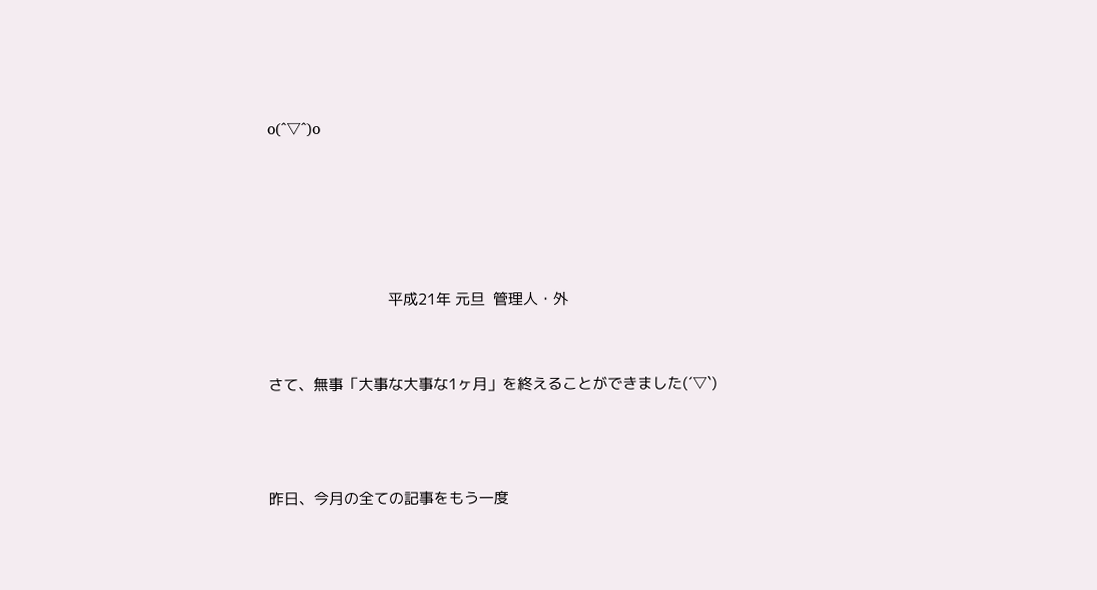o(^▽^)o





                              平成21年 元旦  管理人・外


さて、無事「大事な大事な1ヶ月」を終えることができました(´▽`)



昨日、今月の全ての記事をもう一度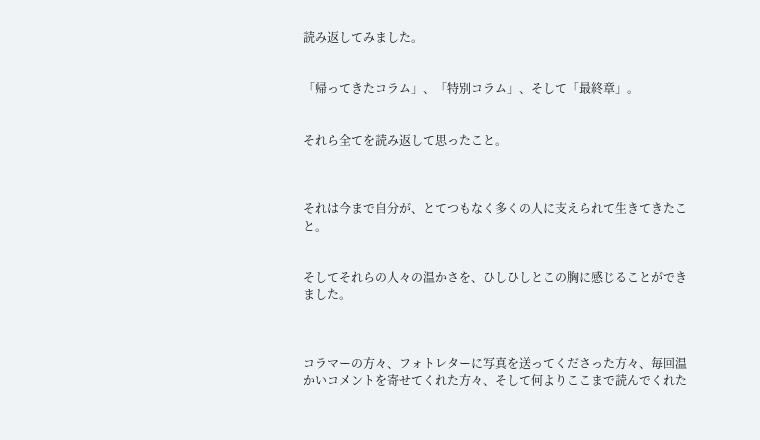読み返してみました。


「帰ってきたコラム」、「特別コラム」、そして「最終章」。


それら全てを読み返して思ったこと。



それは今まで自分が、とてつもなく多くの人に支えられて生きてきたこと。


そしてそれらの人々の温かさを、ひしひしとこの胸に感じることができました。



コラマーの方々、フォトレターに写真を送ってくださった方々、毎回温かいコメントを寄せてくれた方々、そして何よりここまで読んでくれた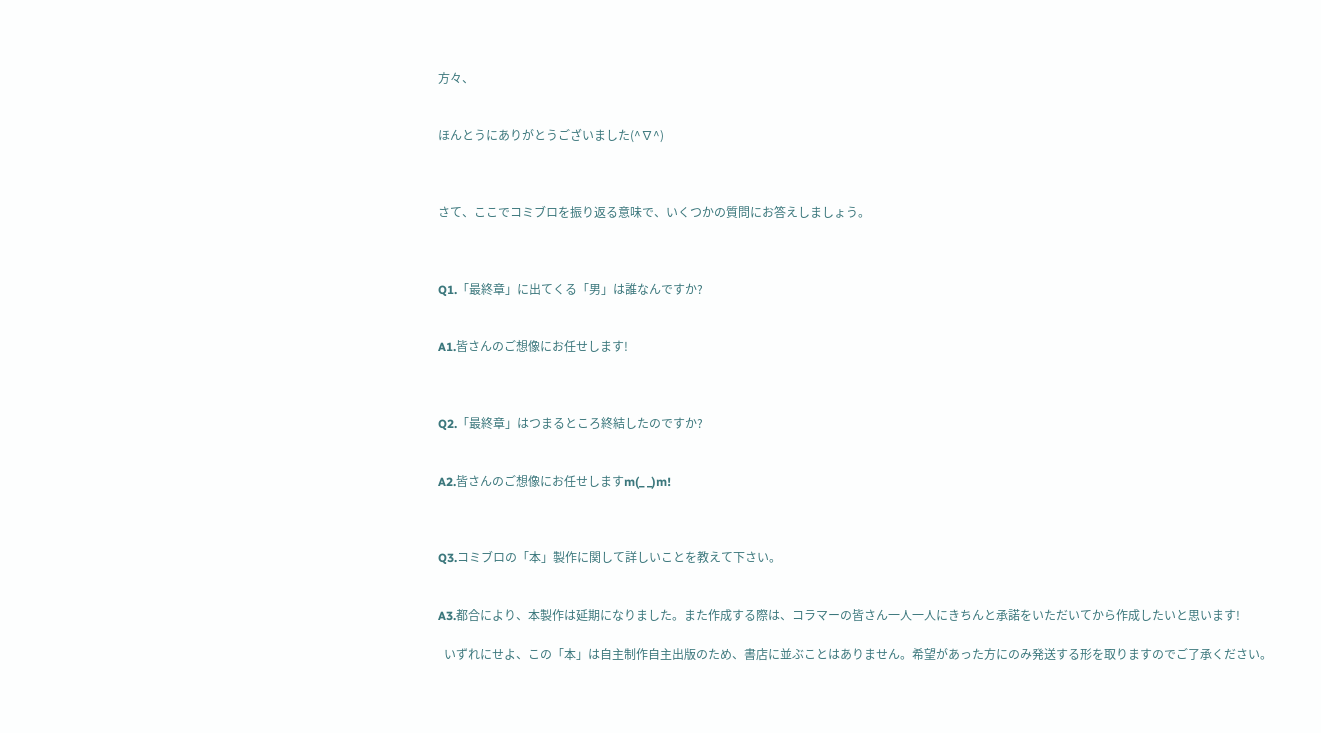方々、


ほんとうにありがとうございました(^∇^)



さて、ここでコミブロを振り返る意味で、いくつかの質問にお答えしましょう。



Q1.「最終章」に出てくる「男」は誰なんですか?


A1.皆さんのご想像にお任せします!



Q2.「最終章」はつまるところ終結したのですか?


A2.皆さんのご想像にお任せしますm(_ _)m!



Q3.コミブロの「本」製作に関して詳しいことを教えて下さい。


A3.都合により、本製作は延期になりました。また作成する際は、コラマーの皆さん一人一人にきちんと承諾をいただいてから作成したいと思います!

  いずれにせよ、この「本」は自主制作自主出版のため、書店に並ぶことはありません。希望があった方にのみ発送する形を取りますのでご了承ください。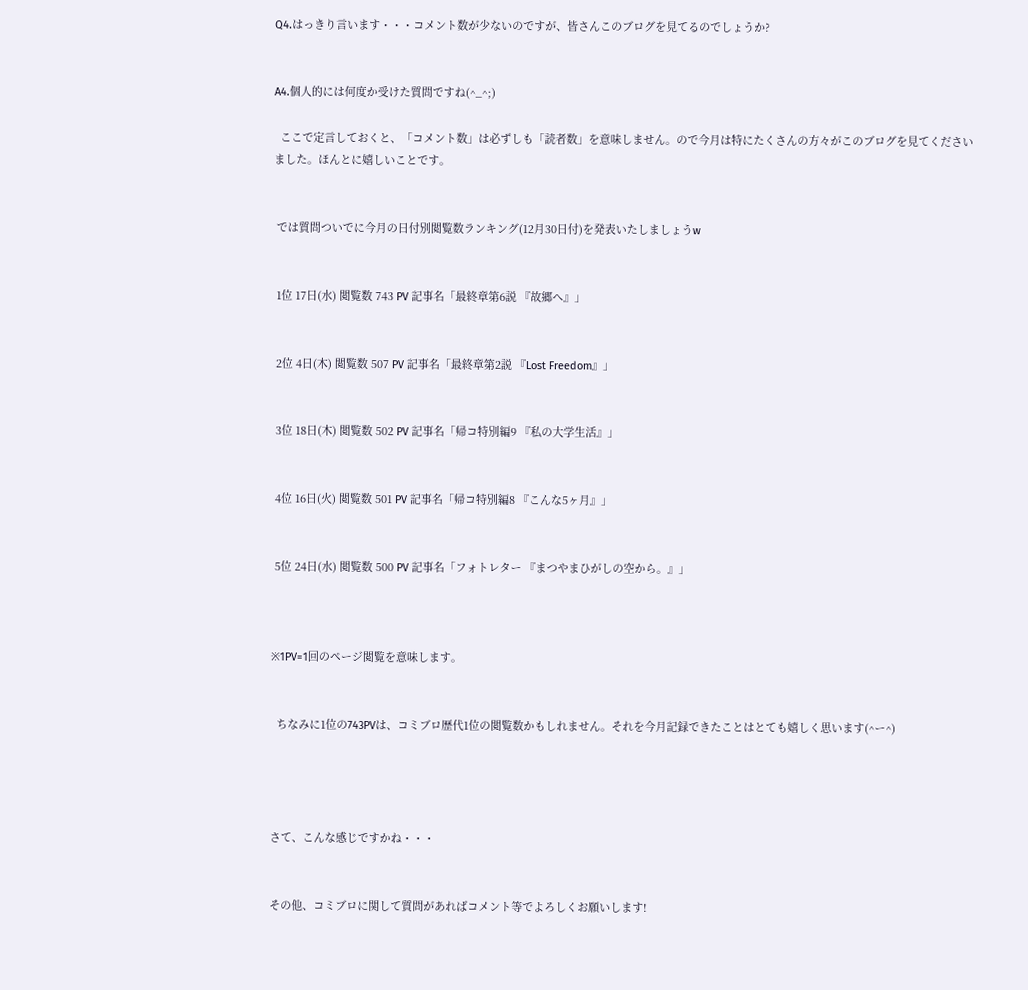Q4.はっきり言います・・・コメント数が少ないのですが、皆さんこのブログを見てるのでしょうか?


A4.個人的には何度か受けた質問ですね(^_^;)

  ここで定言しておくと、「コメント数」は必ずしも「読者数」を意味しません。ので今月は特にたくさんの方々がこのブログを見てくださいました。ほんとに嬉しいことです。


 では質問ついでに今月の日付別閲覧数ランキング(12月30日付)を発表いたしましょうw


 1位 17日(水) 閲覧数 743 PV 記事名「最終章第6説 『故郷へ』」


 2位 4日(木) 閲覧数 507 PV 記事名「最終章第2説 『Lost Freedom』」


 3位 18日(木) 閲覧数 502 PV 記事名「帰コ特別編9 『私の大学生活』」


 4位 16日(火) 閲覧数 501 PV 記事名「帰コ特別編8 『こんな5ヶ月』」


 5位 24日(水) 閲覧数 500 PV 記事名「フォトレター 『まつやまひがしの空から。』」



※1PV=1回のページ閲覧を意味します。


  ちなみに1位の743PVは、コミブロ歴代1位の閲覧数かもしれません。それを今月記録できたことはとても嬉しく思います(^ー^)




さて、こんな感じですかね・・・


その他、コミブロに関して質問があればコメント等でよろしくお願いします!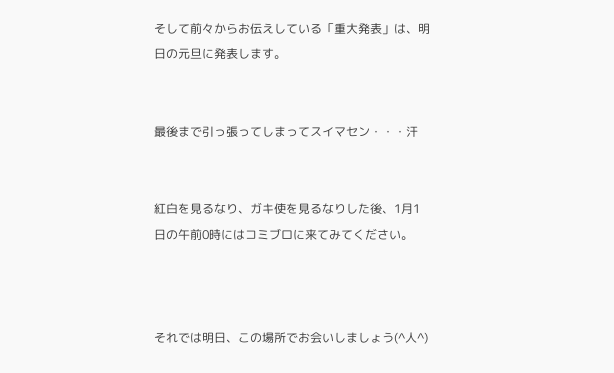そして前々からお伝えしている「重大発表」は、明日の元旦に発表します。


最後まで引っ張ってしまってスイマセン・・・汗


紅白を見るなり、ガキ使を見るなりした後、1月1日の午前0時にはコミブロに来てみてください。



それでは明日、この場所でお会いしましょう(^人^)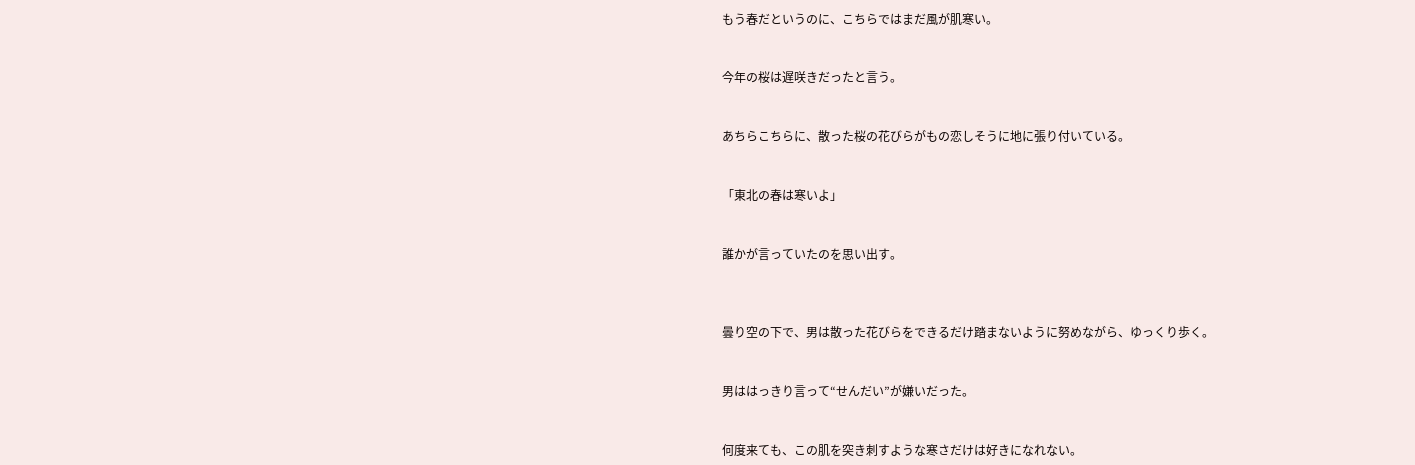もう春だというのに、こちらではまだ風が肌寒い。


今年の桜は遅咲きだったと言う。


あちらこちらに、散った桜の花びらがもの恋しそうに地に張り付いている。


「東北の春は寒いよ」


誰かが言っていたのを思い出す。



曇り空の下で、男は散った花びらをできるだけ踏まないように努めながら、ゆっくり歩く。


男ははっきり言って“せんだい”が嫌いだった。


何度来ても、この肌を突き刺すような寒さだけは好きになれない。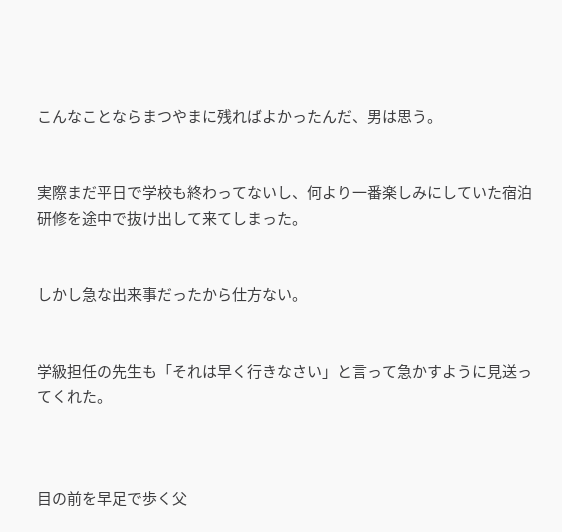こんなことならまつやまに残ればよかったんだ、男は思う。


実際まだ平日で学校も終わってないし、何より一番楽しみにしていた宿泊研修を途中で抜け出して来てしまった。


しかし急な出来事だったから仕方ない。


学級担任の先生も「それは早く行きなさい」と言って急かすように見送ってくれた。



目の前を早足で歩く父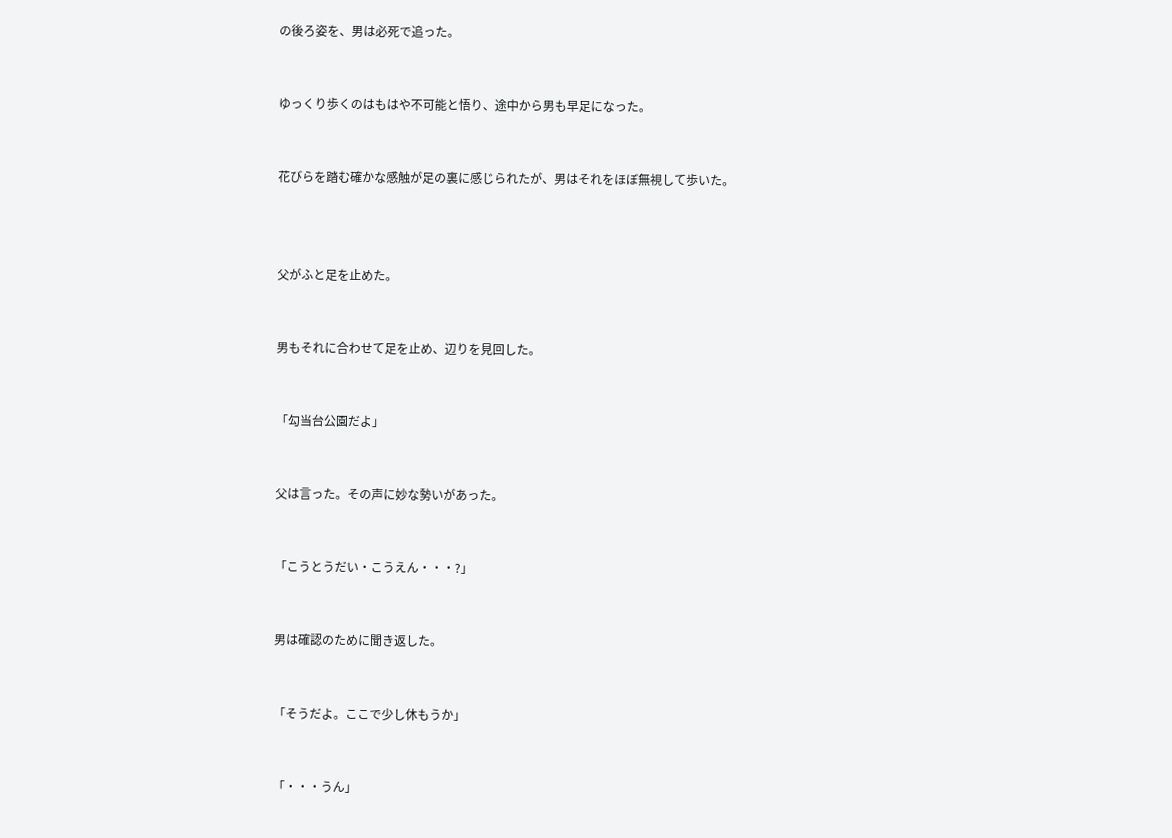の後ろ姿を、男は必死で追った。


ゆっくり歩くのはもはや不可能と悟り、途中から男も早足になった。


花びらを踏む確かな感触が足の裏に感じられたが、男はそれをほぼ無視して歩いた。



父がふと足を止めた。


男もそれに合わせて足を止め、辺りを見回した。


「勾当台公園だよ」


父は言った。その声に妙な勢いがあった。


「こうとうだい・こうえん・・・?」


男は確認のために聞き返した。


「そうだよ。ここで少し休もうか」


「・・・うん」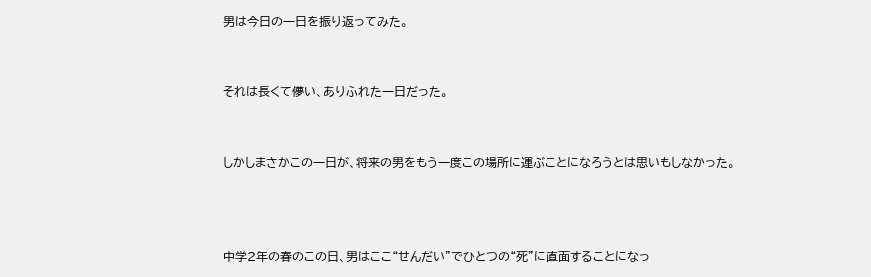男は今日の一日を振り返ってみた。


それは長くて儚い、ありふれた一日だった。


しかしまさかこの一日が、将来の男をもう一度この場所に運ぶことになろうとは思いもしなかった。



中学2年の春のこの日、男はここ“せんだい”でひとつの“死”に直面することになっ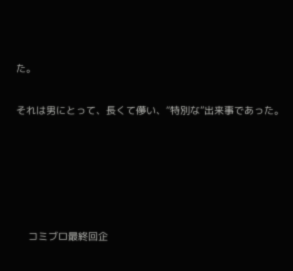た。


それは男にとって、長くて儚い、“特別な”出来事であった。








    コミブロ最終回企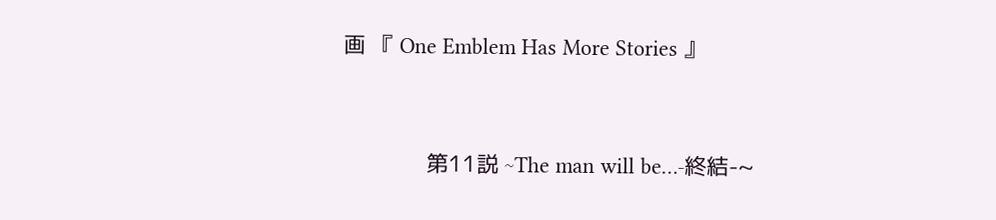画 『 One Emblem Has More Stories 』


              第11説 ~The man will be…-終結-~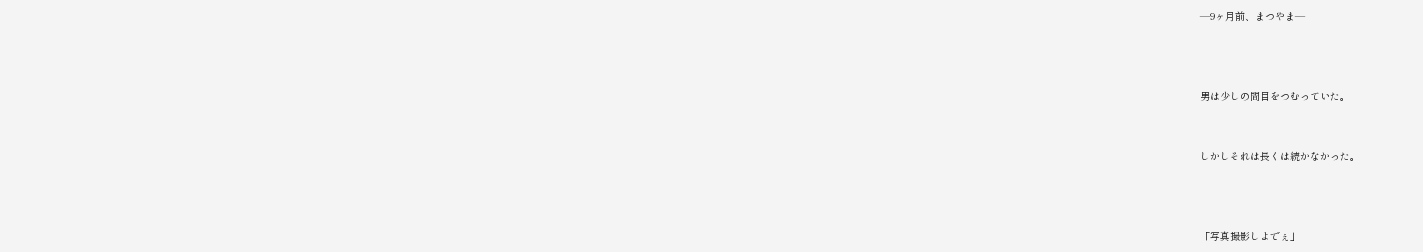―9ヶ月前、まつやま―



男は少しの間目をつむっていた。


しかしそれは長くは続かなかった。



「写真撮影しよでぇ」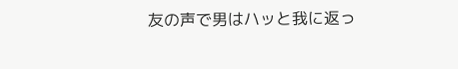友の声で男はハッと我に返っ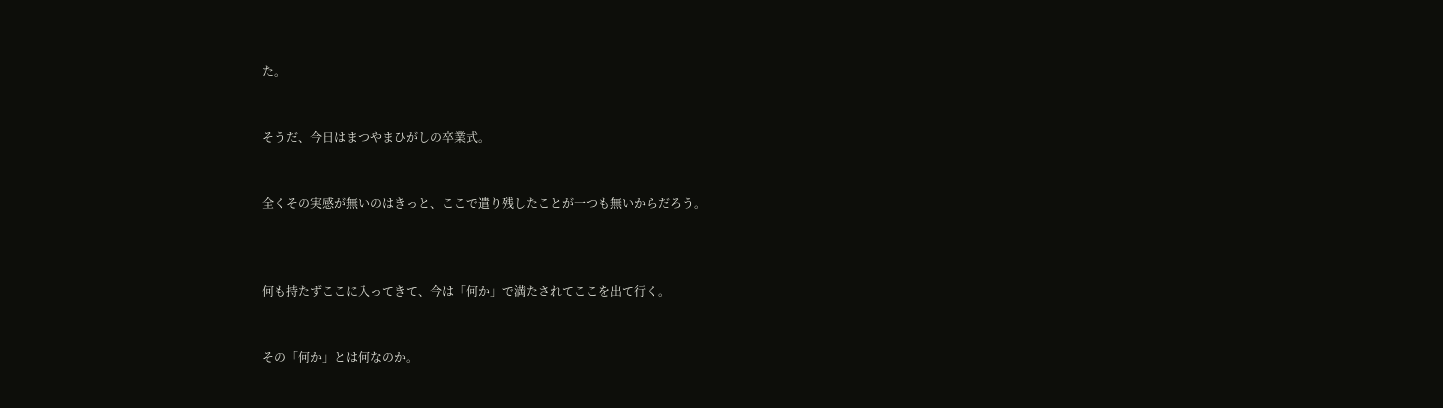た。


そうだ、今日はまつやまひがしの卒業式。


全くその実感が無いのはきっと、ここで遣り残したことが一つも無いからだろう。



何も持たずここに入ってきて、今は「何か」で満たされてここを出て行く。


その「何か」とは何なのか。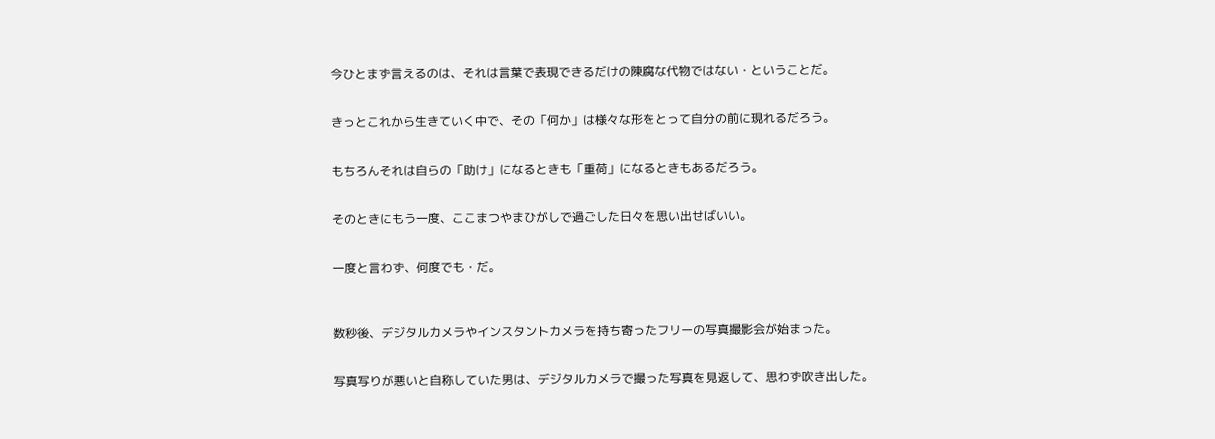今ひとまず言えるのは、それは言葉で表現できるだけの陳腐な代物ではない・ということだ。


きっとこれから生きていく中で、その「何か」は様々な形をとって自分の前に現れるだろう。


もちろんそれは自らの「助け」になるときも「重荷」になるときもあるだろう。


そのときにもう一度、ここまつやまひがしで過ごした日々を思い出せばいい。


一度と言わず、何度でも・だ。



数秒後、デジタルカメラやインスタントカメラを持ち寄ったフリーの写真撮影会が始まった。


写真写りが悪いと自称していた男は、デジタルカメラで撮った写真を見返して、思わず吹き出した。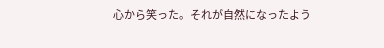心から笑った。それが自然になったよう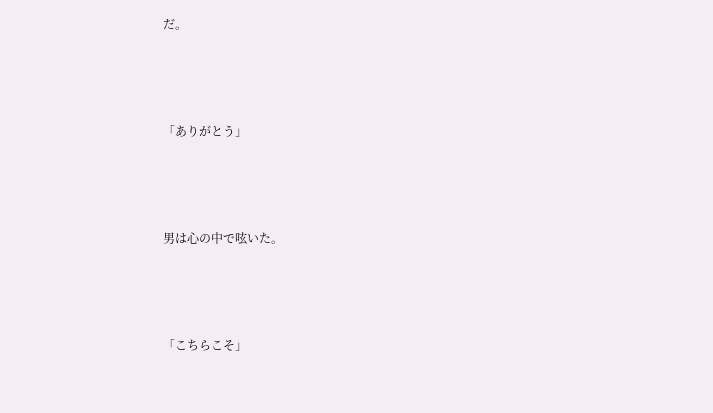だ。



「ありがとう」



男は心の中で呟いた。



「こちらこそ」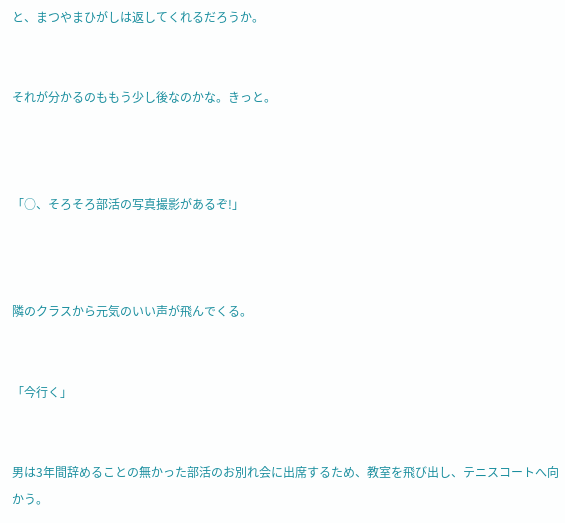と、まつやまひがしは返してくれるだろうか。


それが分かるのももう少し後なのかな。きっと。



「○、そろそろ部活の写真撮影があるぞ!」



隣のクラスから元気のいい声が飛んでくる。


「今行く」


男は3年間辞めることの無かった部活のお別れ会に出席するため、教室を飛び出し、テニスコートへ向かう。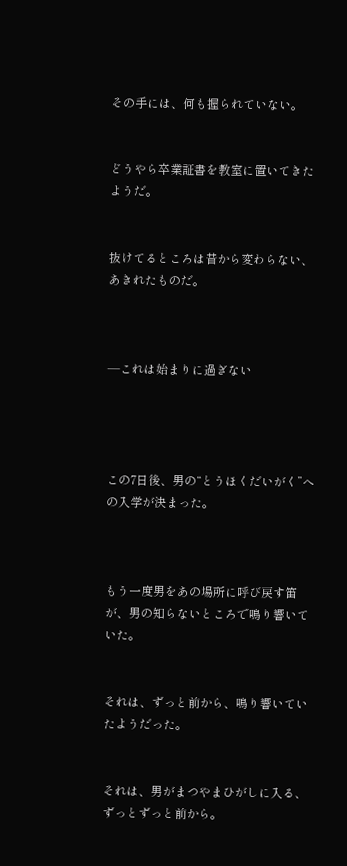その手には、何も握られていない。


どうやら卒業証書を教室に置いてきたようだ。


抜けてるところは昔から変わらない、あきれたものだ。



―これは始まりに過ぎない




この7日後、男の“とうほくだいがく”への入学が決まった。



もう一度男をあの場所に呼び戻す笛が、男の知らないところで鳴り響いていた。


それは、ずっと前から、鳴り響いていたようだった。


それは、男がまつやまひがしに入る、ずっとずっと前から。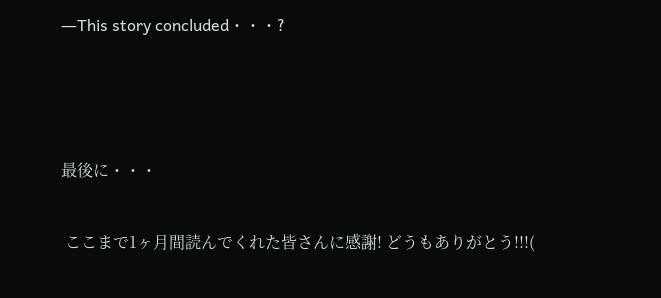―This story concluded・・・?





最後に・・・


 ここまで1ヶ月間読んでくれた皆さんに感謝! どうもありがとう!!!(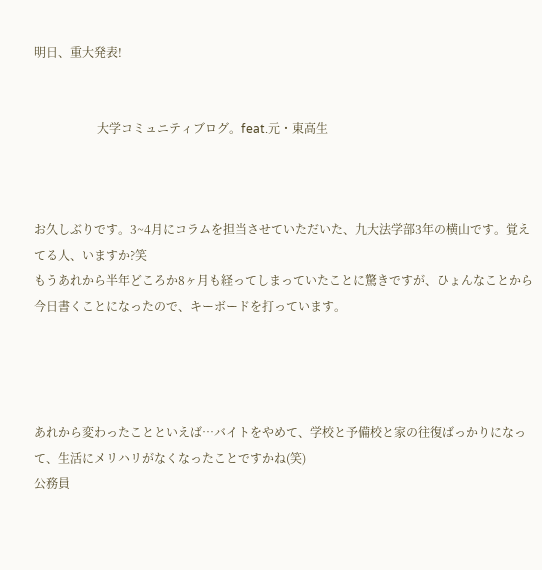明日、重大発表!


                     大学コミュニティブログ。feat.元・東高生



お久しぶりです。3~4月にコラムを担当させていただいた、九大法学部3年の横山です。覚えてる人、いますか?笑
もうあれから半年どころか8ヶ月も経ってしまっていたことに驚きですが、ひょんなことから今日書くことになったので、キーボードを打っています。




あれから変わったことといえば…バイトをやめて、学校と予備校と家の往復ばっかりになって、生活にメリハリがなくなったことですかね(笑)
公務員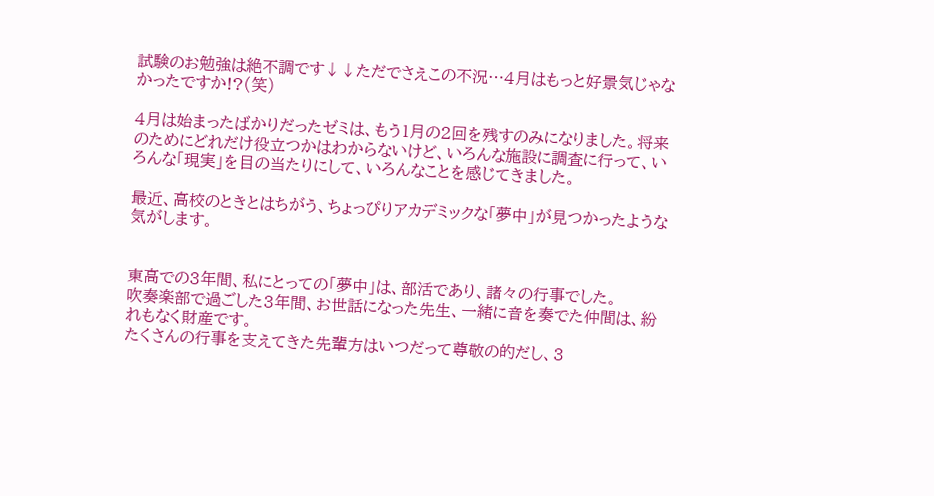試験のお勉強は絶不調です↓↓ただでさえこの不況…4月はもっと好景気じゃなかったですか!?(笑)

4月は始まったばかりだったゼミは、もう1月の2回を残すのみになりました。将来のためにどれだけ役立つかはわからないけど、いろんな施設に調査に行って、いろんな「現実」を目の当たりにして、いろんなことを感じてきました。

最近、高校のときとはちがう、ちょっぴりアカデミックな「夢中」が見つかったような気がします。


東高での3年間、私にとっての「夢中」は、部活であり、諸々の行事でした。
吹奏楽部で過ごした3年間、お世話になった先生、一緒に音を奏でた仲間は、紛れもなく財産です。
たくさんの行事を支えてきた先輩方はいつだって尊敬の的だし、3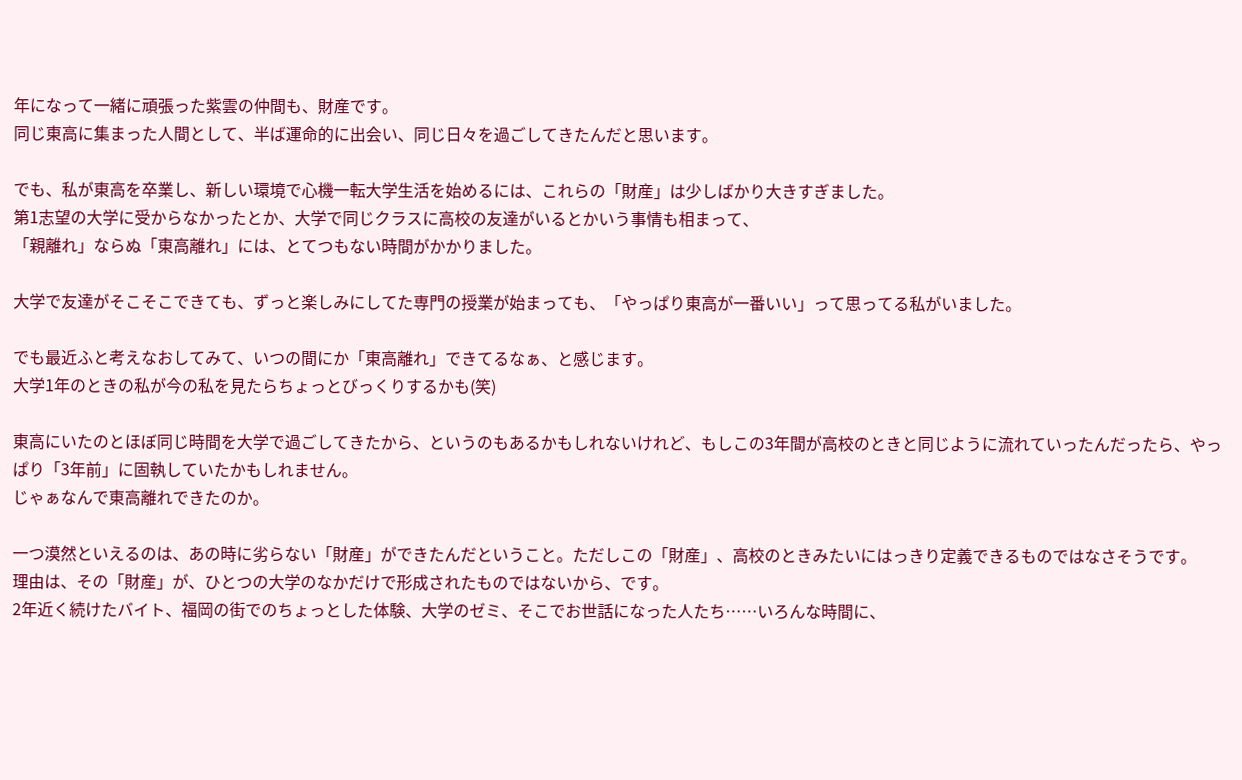年になって一緒に頑張った紫雲の仲間も、財産です。
同じ東高に集まった人間として、半ば運命的に出会い、同じ日々を過ごしてきたんだと思います。

でも、私が東高を卒業し、新しい環境で心機一転大学生活を始めるには、これらの「財産」は少しばかり大きすぎました。
第1志望の大学に受からなかったとか、大学で同じクラスに高校の友達がいるとかいう事情も相まって、
「親離れ」ならぬ「東高離れ」には、とてつもない時間がかかりました。

大学で友達がそこそこできても、ずっと楽しみにしてた専門の授業が始まっても、「やっぱり東高が一番いい」って思ってる私がいました。

でも最近ふと考えなおしてみて、いつの間にか「東高離れ」できてるなぁ、と感じます。
大学1年のときの私が今の私を見たらちょっとびっくりするかも(笑)

東高にいたのとほぼ同じ時間を大学で過ごしてきたから、というのもあるかもしれないけれど、もしこの3年間が高校のときと同じように流れていったんだったら、やっぱり「3年前」に固執していたかもしれません。
じゃぁなんで東高離れできたのか。

一つ漠然といえるのは、あの時に劣らない「財産」ができたんだということ。ただしこの「財産」、高校のときみたいにはっきり定義できるものではなさそうです。
理由は、その「財産」が、ひとつの大学のなかだけで形成されたものではないから、です。
2年近く続けたバイト、福岡の街でのちょっとした体験、大学のゼミ、そこでお世話になった人たち……いろんな時間に、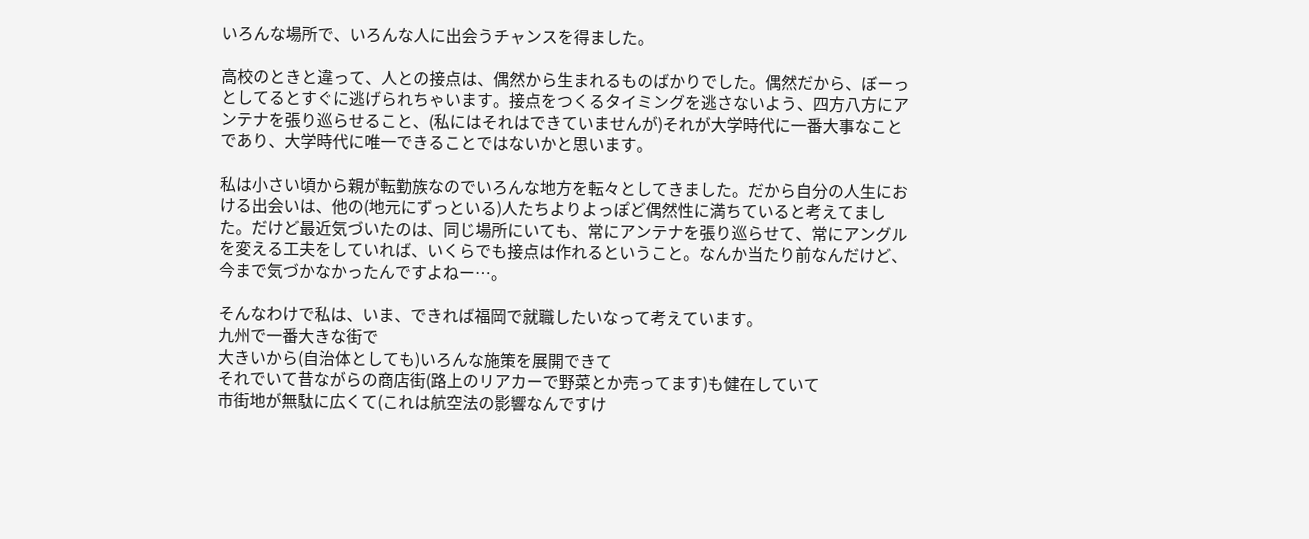いろんな場所で、いろんな人に出会うチャンスを得ました。

高校のときと違って、人との接点は、偶然から生まれるものばかりでした。偶然だから、ぼーっとしてるとすぐに逃げられちゃいます。接点をつくるタイミングを逃さないよう、四方八方にアンテナを張り巡らせること、(私にはそれはできていませんが)それが大学時代に一番大事なことであり、大学時代に唯一できることではないかと思います。

私は小さい頃から親が転勤族なのでいろんな地方を転々としてきました。だから自分の人生における出会いは、他の(地元にずっといる)人たちよりよっぽど偶然性に満ちていると考えてました。だけど最近気づいたのは、同じ場所にいても、常にアンテナを張り巡らせて、常にアングルを変える工夫をしていれば、いくらでも接点は作れるということ。なんか当たり前なんだけど、今まで気づかなかったんですよねー…。

そんなわけで私は、いま、できれば福岡で就職したいなって考えています。
九州で一番大きな街で
大きいから(自治体としても)いろんな施策を展開できて
それでいて昔ながらの商店街(路上のリアカーで野菜とか売ってます)も健在していて
市街地が無駄に広くて(これは航空法の影響なんですけ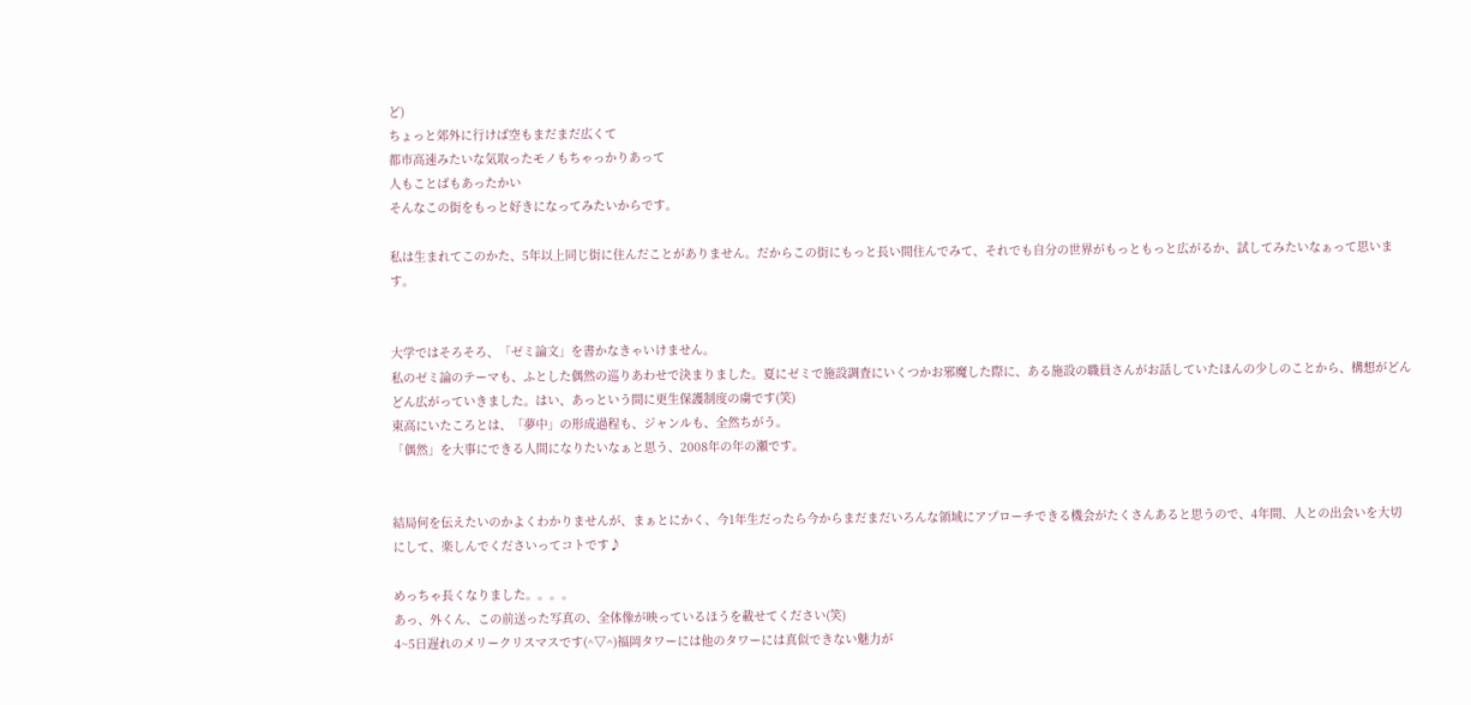ど)
ちょっと郊外に行けば空もまだまだ広くて
都市高速みたいな気取ったモノもちゃっかりあって
人もことばもあったかい
そんなこの街をもっと好きになってみたいからです。

私は生まれてこのかた、5年以上同じ街に住んだことがありません。だからこの街にもっと長い間住んでみて、それでも自分の世界がもっともっと広がるか、試してみたいなぁって思います。


大学ではそろそろ、「ゼミ論文」を書かなきゃいけません。
私のゼミ論のテーマも、ふとした偶然の巡りあわせで決まりました。夏にゼミで施設調査にいくつかお邪魔した際に、ある施設の職員さんがお話していたほんの少しのことから、構想がどんどん広がっていきました。はい、あっという間に更生保護制度の虜です(笑)
東高にいたころとは、「夢中」の形成過程も、ジャンルも、全然ちがう。
「偶然」を大事にできる人間になりたいなぁと思う、2008年の年の瀬です。


結局何を伝えたいのかよくわかりませんが、まぁとにかく、今1年生だったら今からまだまだいろんな領域にアプローチできる機会がたくさんあると思うので、4年間、人との出会いを大切にして、楽しんでくださいってコトです♪

めっちゃ長くなりました。。。。
あっ、外くん、この前送った写真の、全体像が映っているほうを載せてください(笑)
4~5日遅れのメリークリスマスです(^▽^)福岡タワーには他のタワーには真似できない魅力が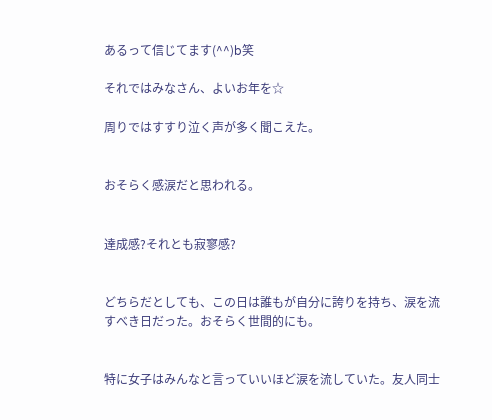あるって信じてます(^^)b笑

それではみなさん、よいお年を☆

周りではすすり泣く声が多く聞こえた。


おそらく感涙だと思われる。


達成感?それとも寂寥感?


どちらだとしても、この日は誰もが自分に誇りを持ち、涙を流すべき日だった。おそらく世間的にも。


特に女子はみんなと言っていいほど涙を流していた。友人同士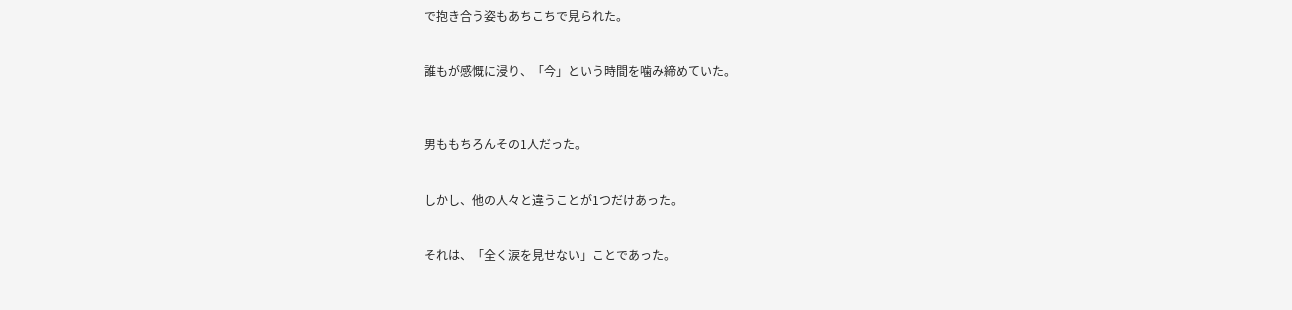で抱き合う姿もあちこちで見られた。


誰もが感慨に浸り、「今」という時間を噛み締めていた。



男ももちろんその1人だった。


しかし、他の人々と違うことが1つだけあった。


それは、「全く涙を見せない」ことであった。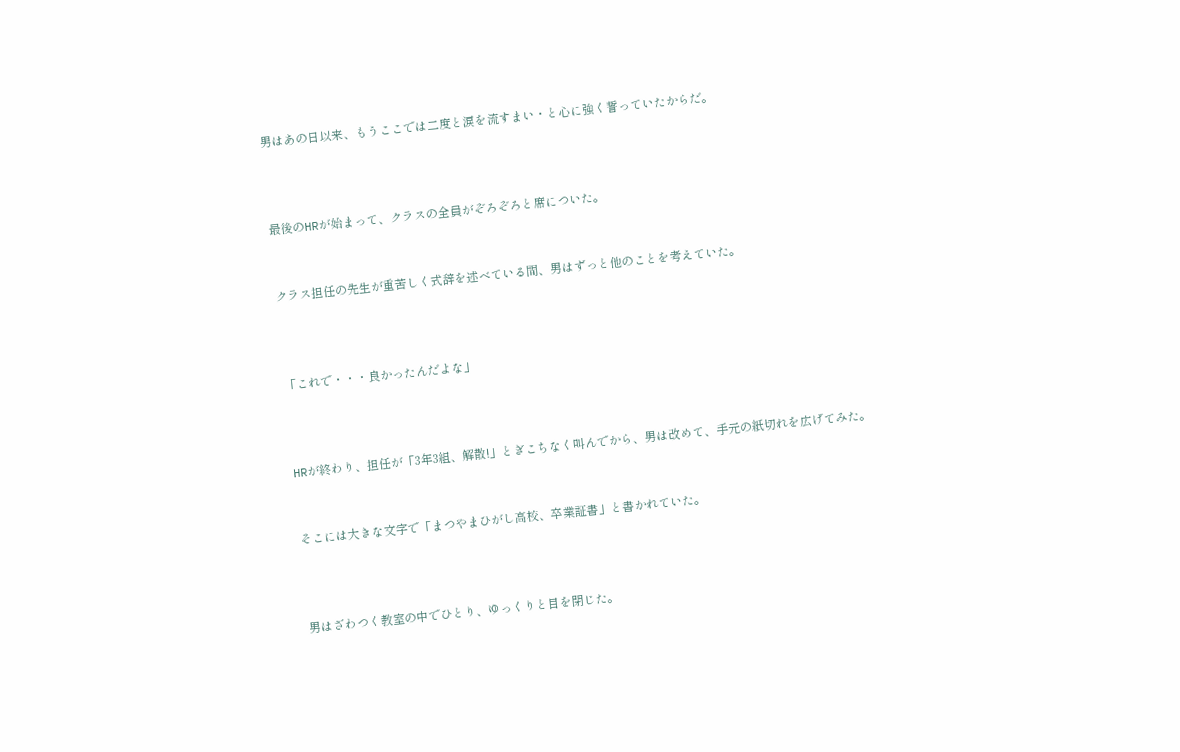男はあの日以来、もうここでは二度と涙を流すまい・と心に強く誓っていたからだ。



最後のHRが始まって、クラスの全員がぞろぞろと席についた。


クラス担任の先生が重苦しく式辞を述べている間、男はずっと他のことを考えていた。



「これで・・・良かったんだよな」



HRが終わり、担任が「3年3組、解散!」とぎこちなく叫んでから、男は改めて、手元の紙切れを広げてみた。


そこには大きな文字で「まつやまひがし高校、卒業証書」と書かれていた。



男はざわつく教室の中でひとり、ゆっくりと目を閉じた。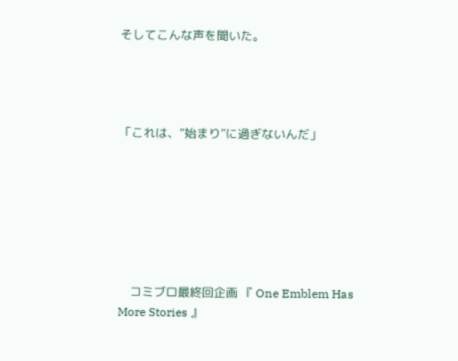そしてこんな声を聞いた。




「これは、“始まり”に過ぎないんだ」







    コミブロ最終回企画 『 One Emblem Has More Stories 』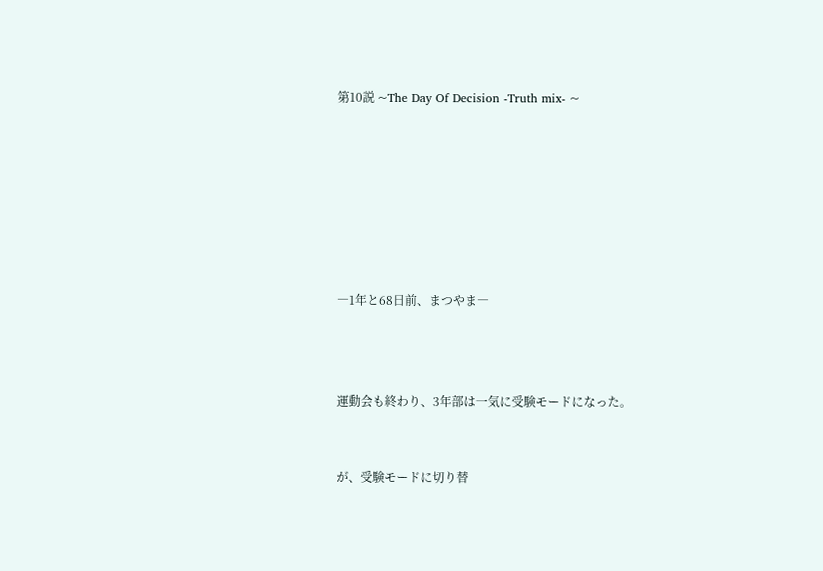第10説 ~The Day Of Decision -Truth mix- ~







―1年と68日前、まつやま―



運動会も終わり、3年部は一気に受験モードになった。


が、受験モードに切り替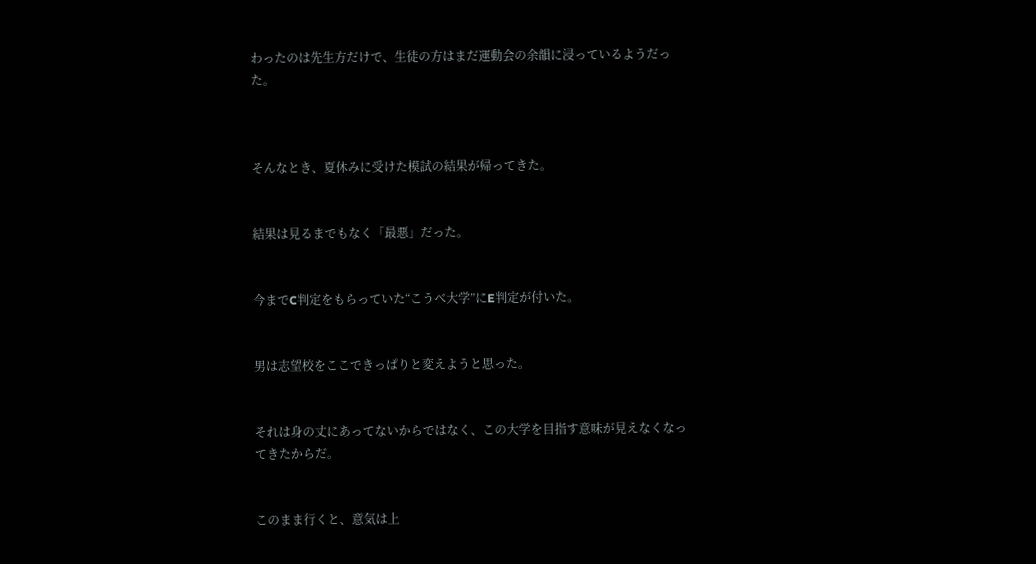わったのは先生方だけで、生徒の方はまだ運動会の余韻に浸っているようだった。



そんなとき、夏休みに受けた模試の結果が帰ってきた。


結果は見るまでもなく「最悪」だった。


今までC判定をもらっていた“こうべ大学”にE判定が付いた。


男は志望校をここできっぱりと変えようと思った。


それは身の丈にあってないからではなく、この大学を目指す意味が見えなくなってきたからだ。


このまま行くと、意気は上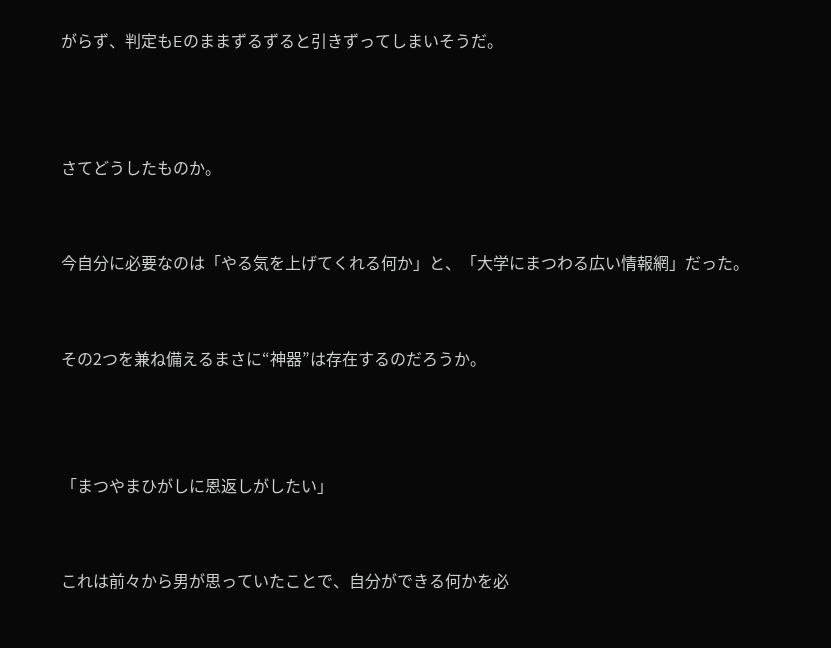がらず、判定もEのままずるずると引きずってしまいそうだ。



さてどうしたものか。


今自分に必要なのは「やる気を上げてくれる何か」と、「大学にまつわる広い情報網」だった。


その2つを兼ね備えるまさに“神器”は存在するのだろうか。



「まつやまひがしに恩返しがしたい」


これは前々から男が思っていたことで、自分ができる何かを必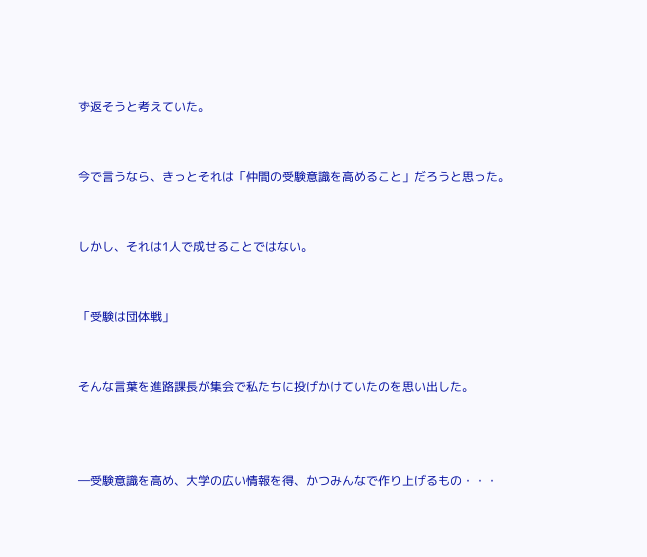ず返そうと考えていた。


今で言うなら、きっとそれは「仲間の受験意識を高めること」だろうと思った。


しかし、それは1人で成せることではない。


「受験は団体戦」


そんな言葉を進路課長が集会で私たちに投げかけていたのを思い出した。



―受験意識を高め、大学の広い情報を得、かつみんなで作り上げるもの・・・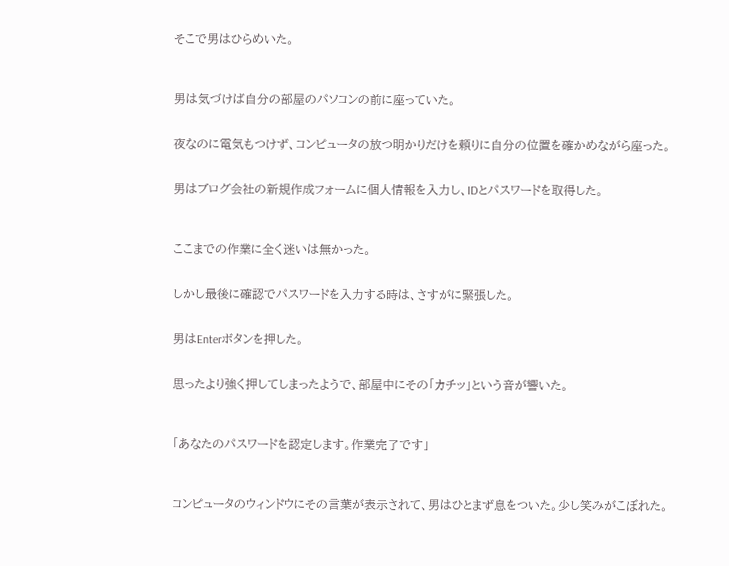そこで男はひらめいた。



男は気づけば自分の部屋のパソコンの前に座っていた。


夜なのに電気もつけず、コンピュータの放つ明かりだけを頼りに自分の位置を確かめながら座った。


男はブログ会社の新規作成フォームに個人情報を入力し、IDとパスワードを取得した。



ここまでの作業に全く迷いは無かった。


しかし最後に確認でパスワードを入力する時は、さすがに緊張した。


男はEnterボタンを押した。


思ったより強く押してしまったようで、部屋中にその「カチッ」という音が響いた。



「あなたのパスワードを認定します。作業完了です」



コンピュータのウィンドウにその言葉が表示されて、男はひとまず息をついた。少し笑みがこぼれた。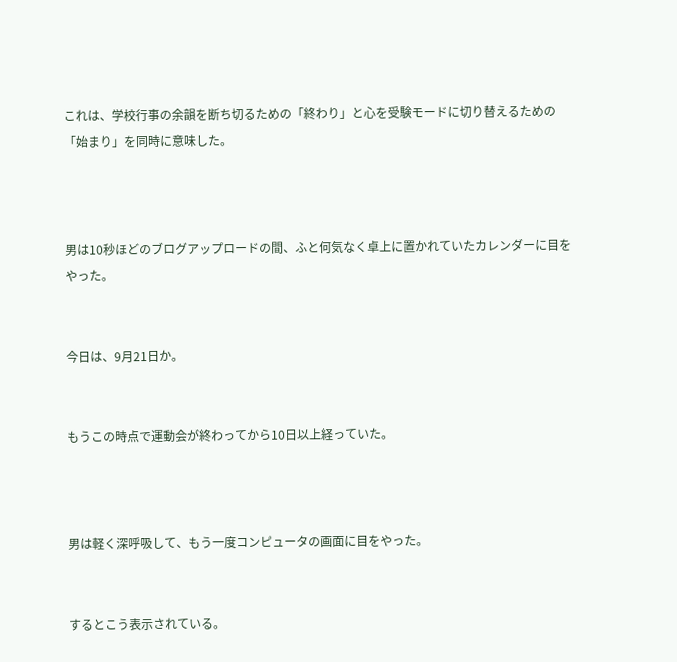これは、学校行事の余韻を断ち切るための「終わり」と心を受験モードに切り替えるための「始まり」を同時に意味した。



男は10秒ほどのブログアップロードの間、ふと何気なく卓上に置かれていたカレンダーに目をやった。


今日は、9月21日か。


もうこの時点で運動会が終わってから10日以上経っていた。



男は軽く深呼吸して、もう一度コンピュータの画面に目をやった。


するとこう表示されている。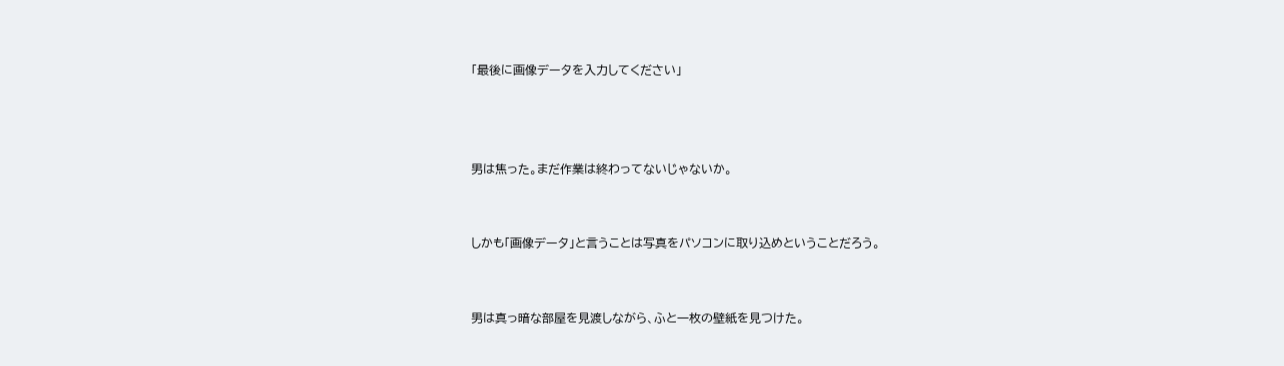「最後に画像データを入力してください」



男は焦った。まだ作業は終わってないじゃないか。


しかも「画像データ」と言うことは写真をパソコンに取り込めということだろう。


男は真っ暗な部屋を見渡しながら、ふと一枚の壁紙を見つけた。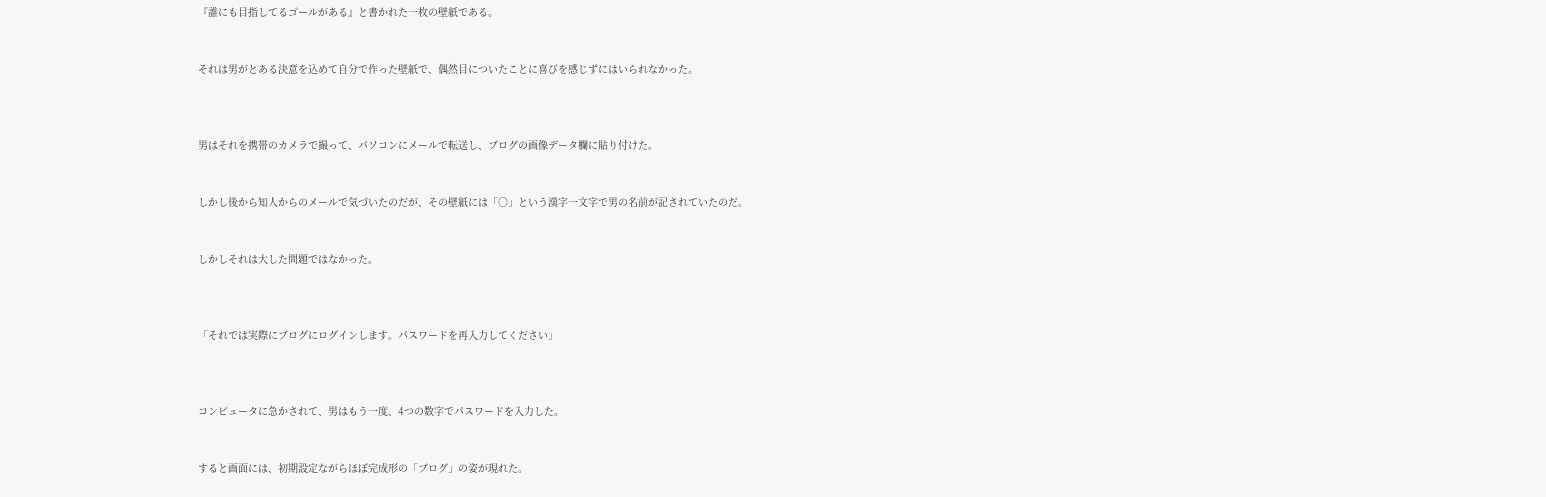『誰にも目指してるゴールがある』と書かれた一枚の壁紙である。


それは男がとある決意を込めて自分で作った壁紙で、偶然目についたことに喜びを感じずにはいられなかった。



男はそれを携帯のカメラで撮って、パソコンにメールで転送し、ブログの画像データ欄に貼り付けた。


しかし後から知人からのメールで気づいたのだが、その壁紙には「○」という漢字一文字で男の名前が記されていたのだ。


しかしそれは大した問題ではなかった。



「それでは実際にブログにログインします。パスワードを再入力してください」



コンピュータに急かされて、男はもう一度、4つの数字でパスワードを入力した。


すると画面には、初期設定ながらほぼ完成形の「ブログ」の姿が現れた。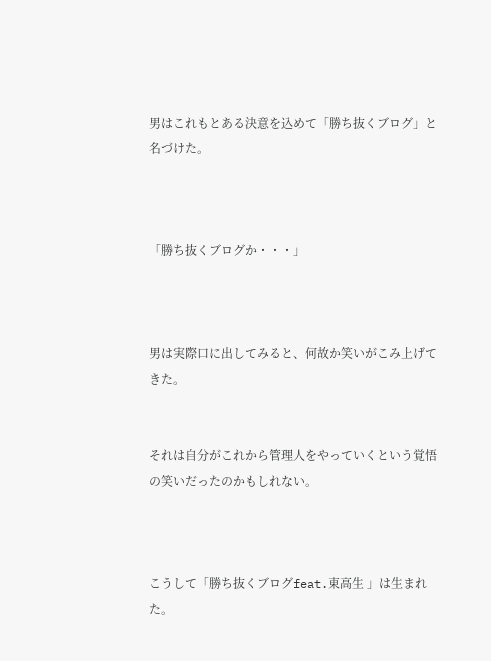男はこれもとある決意を込めて「勝ち抜くブログ」と名づけた。



「勝ち抜くブログか・・・」



男は実際口に出してみると、何故か笑いがこみ上げてきた。


それは自分がこれから管理人をやっていくという覚悟の笑いだったのかもしれない。



こうして「勝ち抜くブログfeat.東高生 」は生まれた。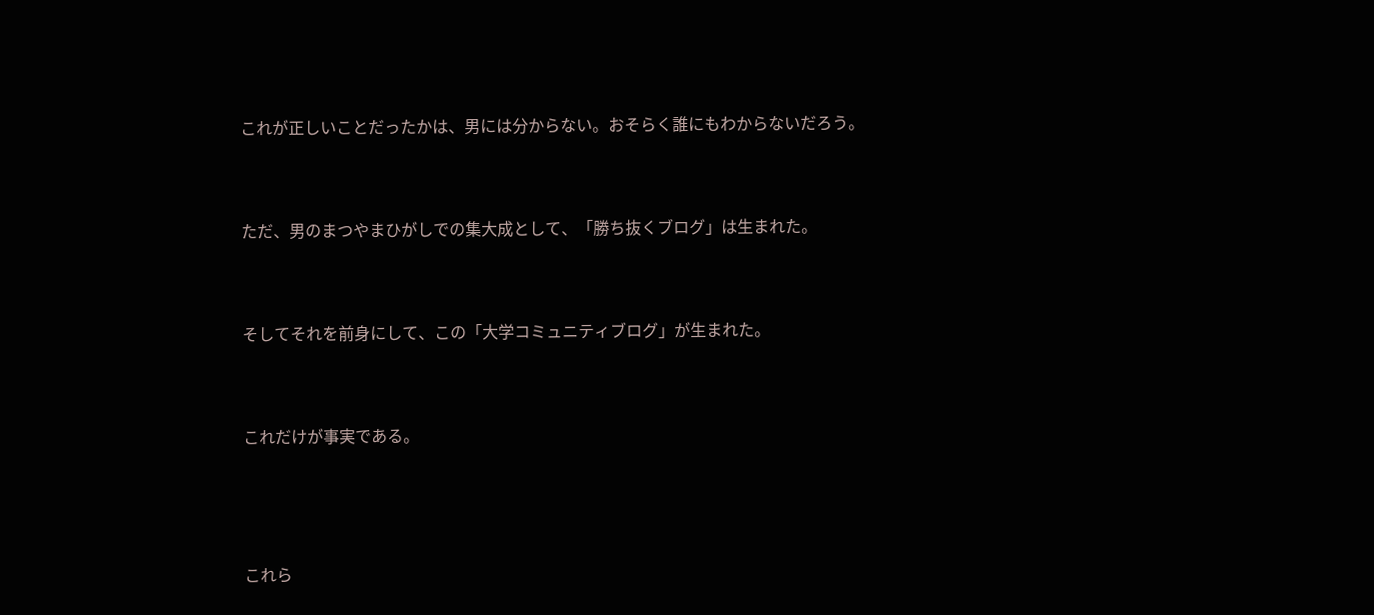これが正しいことだったかは、男には分からない。おそらく誰にもわからないだろう。


ただ、男のまつやまひがしでの集大成として、「勝ち抜くブログ」は生まれた。


そしてそれを前身にして、この「大学コミュニティブログ」が生まれた。


これだけが事実である。



これら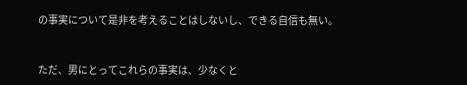の事実について是非を考えることはしないし、できる自信も無い。


ただ、男にとってこれらの事実は、少なくと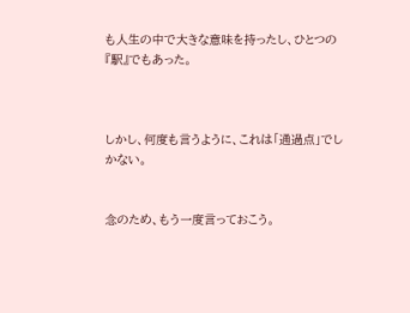も人生の中で大きな意味を持ったし、ひとつの『駅』でもあった。



しかし、何度も言うように、これは「通過点」でしかない。


念のため、もう一度言っておこう。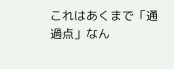これはあくまで「通過点」なん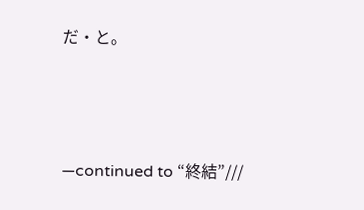だ・と。





―continued to “終結”///